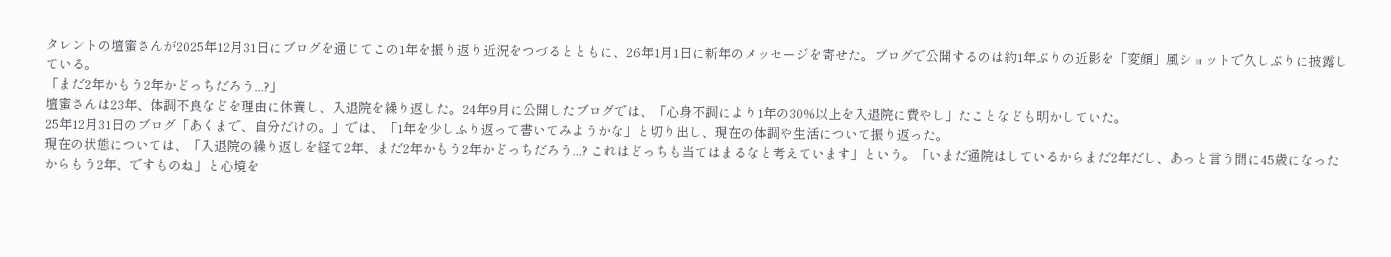タレントの壇蜜さんが2025年12月31日にブログを通じてこの1年を振り返り近況をつづるとともに、26年1月1日に新年のメッセージを寄せた。ブログで公開するのは約1年ぶりの近影を「変顔」風ショットで久しぶりに披露している。
「まだ2年かもう2年かどっちだろう...?」
壇蜜さんは23年、体調不良などを理由に休養し、入退院を繰り返した。24年9月に公開したブログでは、「心身不調により1年の30%以上を入退院に費やし」たことなども明かしていた。
25年12月31日のブログ「あくまで、自分だけの。」では、「1年を少しふり返って書いてみようかな」と切り出し、現在の体調や生活について振り返った。
現在の状態については、「入退院の繰り返しを経て2年、まだ2年かもう2年かどっちだろう...? これはどっちも当てはまるなと考えています」という。「いまだ通院はしているからまだ2年だし、あっと言う間に45歳になったからもう2年、ですものね」と心境を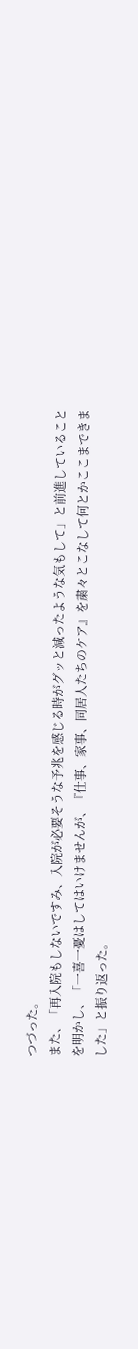つづった。
また、「再入院もしないですみ、入院が必要そうな予兆を感じる時がグッと減ったような気もして」と前進していることを明かし、「一喜一憂はしてはいけませんが、『仕事、家事、同居人たちのケア』を粛々とこなして何とかここまできました」と振り返った。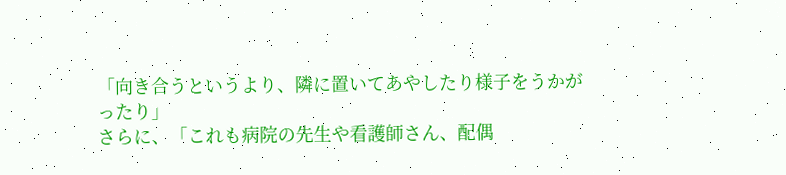「向き合うというより、隣に置いてあやしたり様子をうかがったり」
さらに、「これも病院の先生や看護師さん、配偶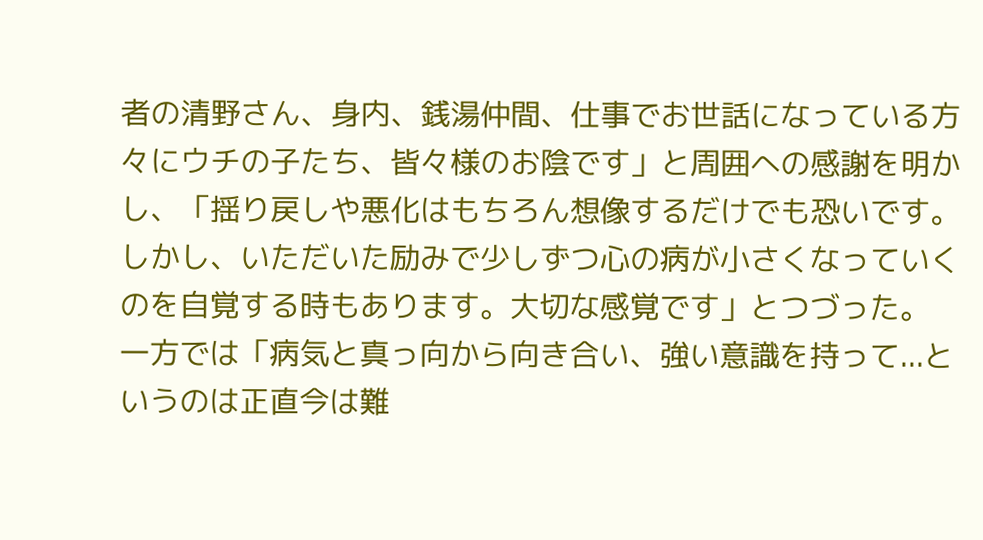者の清野さん、身内、銭湯仲間、仕事でお世話になっている方々にウチの子たち、皆々様のお陰です」と周囲への感謝を明かし、「揺り戻しや悪化はもちろん想像するだけでも恐いです。しかし、いただいた励みで少しずつ心の病が小さくなっていくのを自覚する時もあります。大切な感覚です」とつづった。
一方では「病気と真っ向から向き合い、強い意識を持って...というのは正直今は難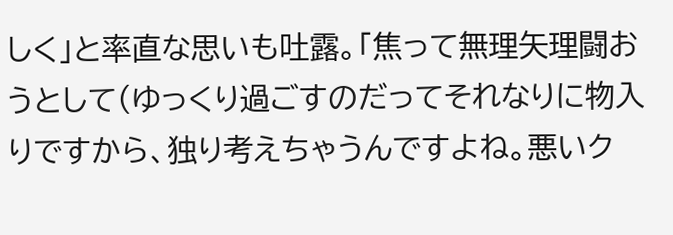しく」と率直な思いも吐露。「焦って無理矢理闘おうとして(ゆっくり過ごすのだってそれなりに物入りですから、独り考えちゃうんですよね。悪いク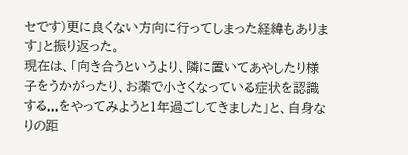セです)更に良くない方向に行ってしまった経緯もあります」と振り返った。
現在は、「向き合うというより、隣に置いてあやしたり様子をうかがったり、お薬で小さくなっている症状を認識する...をやってみようと1年過ごしてきました」と、自身なりの距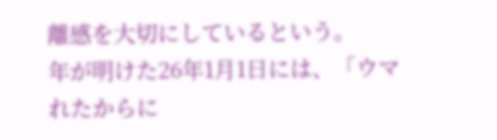離感を大切にしているという。
年が明けた26年1月1日には、「ウマれたからに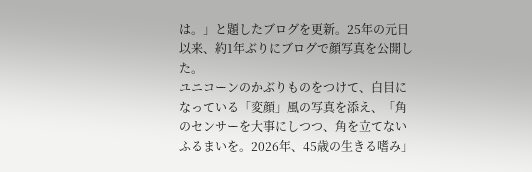は。」と題したブログを更新。25年の元日以来、約1年ぶりにブログで顔写真を公開した。
ユニコーンのかぶりものをつけて、白目になっている「変顔」風の写真を添え、「角のセンサーを大事にしつつ、角を立てないふるまいを。2026年、45歳の生きる嗜み」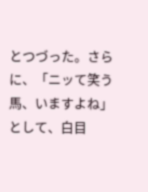とつづった。さらに、「ニッて笑う馬、いますよね」として、白目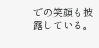での笑顔も披露している。